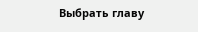Выбрать главу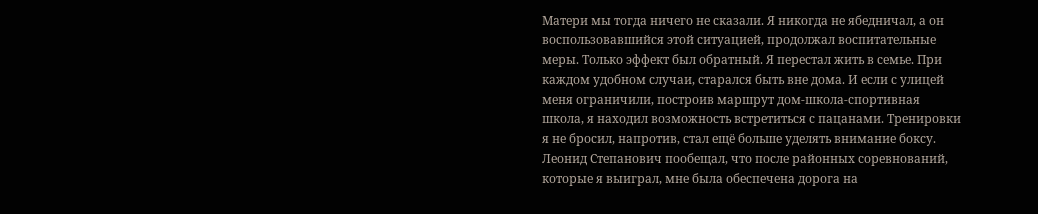Матери мы тогда ничего не сказали. Я никогда не ябедничал, а он воспользовавшийся этой ситуацией, продолжал воспитательные меры. Только эффект был обратный. Я перестал жить в семье. При каждом удобном случаи, старался быть вне дома. И если с улицей меня ограничили, построив маршрут дом-школа-спортивная школа, я находил возможность встретиться с пацанами. Тренировки я не бросил, напротив, стал ещё больше уделять внимание боксу. Леонид Степанович пообещал, что после районных соревнований, которые я выиграл, мне была обеспечена дорога на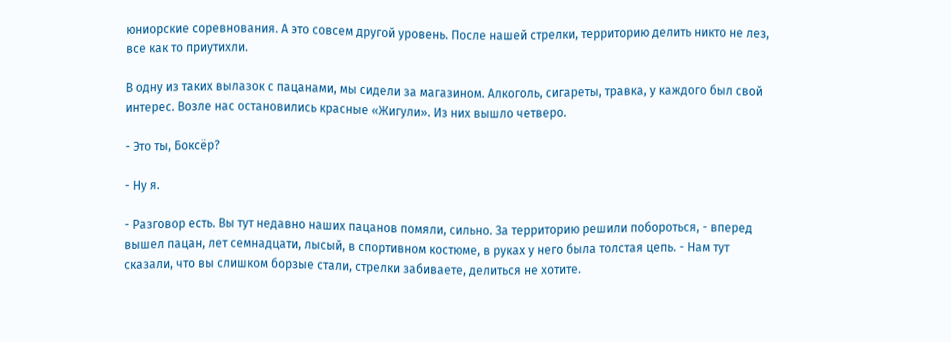юниорские соревнования. А это совсем другой уровень. После нашей стрелки, территорию делить никто не лез, все как то приутихли.

В одну из таких вылазок с пацанами, мы сидели за магазином. Алкоголь, сигареты, травка, у каждого был свой интерес. Возле нас остановились красные «Жигули». Из них вышло четверо.

- Это ты, Боксёр?

- Ну я.

- Разговор есть. Вы тут недавно наших пацанов помяли, сильно. За территорию решили побороться, - вперед вышел пацан, лет семнадцати, лысый, в спортивном костюме, в руках у него была толстая цепь. - Нам тут сказали, что вы слишком борзые стали, стрелки забиваете, делиться не хотите.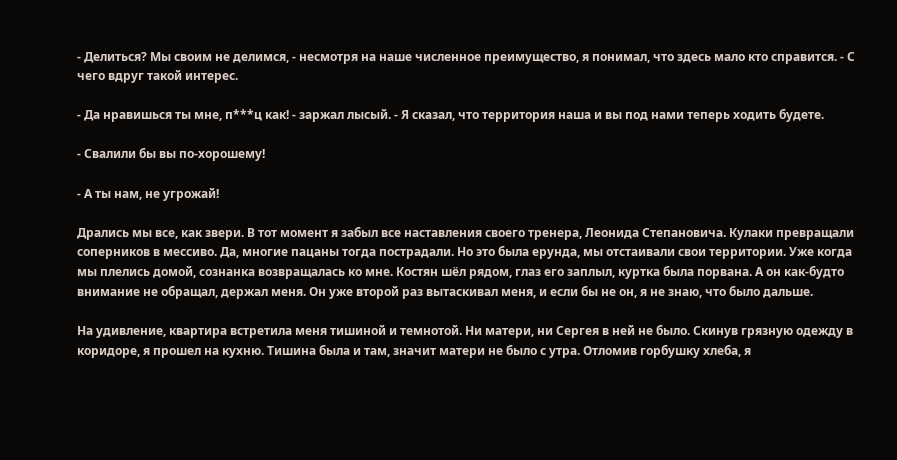- Делиться? Мы своим не делимся, - несмотря на наше численное преимущество, я понимал, что здесь мало кто справится. - С чего вдруг такой интерес.

- Да нравишься ты мне, п***ц как! - заржал лысый. - Я сказал, что территория наша и вы под нами теперь ходить будете.

- Свалили бы вы по-хорошему!

- А ты нам, не угрожай!

Дрались мы все, как звери. В тот момент я забыл все наставления своего тренера, Леонида Степановича. Кулаки превращали соперников в мессиво. Да, многие пацаны тогда пострадали. Но это была ерунда, мы отстаивали свои территории. Уже когда мы плелись домой, сознанка возвращалась ко мне. Костян шёл рядом, глаз его заплыл, куртка была порвана. А он как-будто внимание не обращал, держал меня. Он уже второй раз вытаскивал меня, и если бы не он, я не знаю, что было дальше.

На удивление, квартира встретила меня тишиной и темнотой. Ни матери, ни Сергея в ней не было. Скинув грязную одежду в коридоре, я прошел на кухню. Тишина была и там, значит матери не было с утра. Отломив горбушку хлеба, я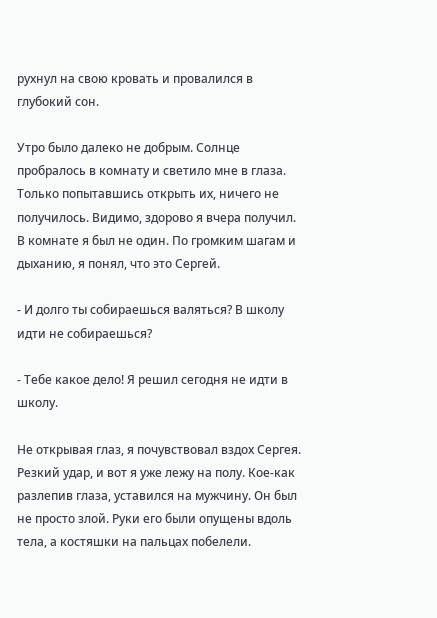рухнул на свою кровать и провалился в глубокий сон.

Утро было далеко не добрым. Солнце пробралось в комнату и светило мне в глаза. Только попытавшись открыть их, ничего не получилось. Видимо, здорово я вчера получил. В комнате я был не один. По громким шагам и дыханию, я понял, что это Сергей.

- И долго ты собираешься валяться? В школу идти не собираешься?

- Тебе какое дело! Я решил сегодня не идти в школу.

Не открывая глаз, я почувствовал вздох Сергея. Резкий удар, и вот я уже лежу на полу. Кое-как разлепив глаза, уставился на мужчину. Он был не просто злой. Руки его были опущены вдоль тела, а костяшки на пальцах побелели.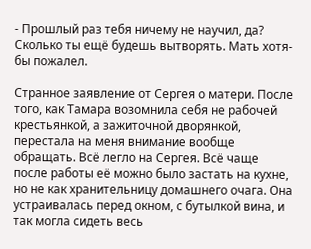- Прошлый раз тебя ничему не научил, да? Сколько ты ещё будешь вытворять. Мать хотя-бы пожалел.

Странное заявление от Сергея о матери. После того, как Тамара возомнила себя не рабочей крестьянкой, а зажиточной дворянкой, перестала на меня внимание вообще обращать. Всё легло на Сергея. Всё чаще после работы её можно было застать на кухне, но не как хранительницу домашнего очага. Она устраивалась перед окном, с бутылкой вина, и так могла сидеть весь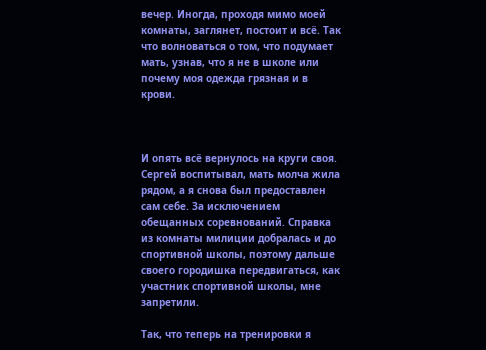вечер. Иногда, проходя мимо моей комнаты, заглянет, постоит и всё. Так что волноваться о том, что подумает мать, узнав, что я не в школе или почему моя одежда грязная и в крови.



И опять всё вернулось на круги своя. Сергей воспитывал, мать молча жила рядом, а я снова был предоставлен сам себе. За исключением обещанных соревнований. Справка из комнаты милиции добралась и до спортивной школы, поэтому дальше своего городишка передвигаться, как участник спортивной школы, мне запретили.

Так, что теперь на тренировки я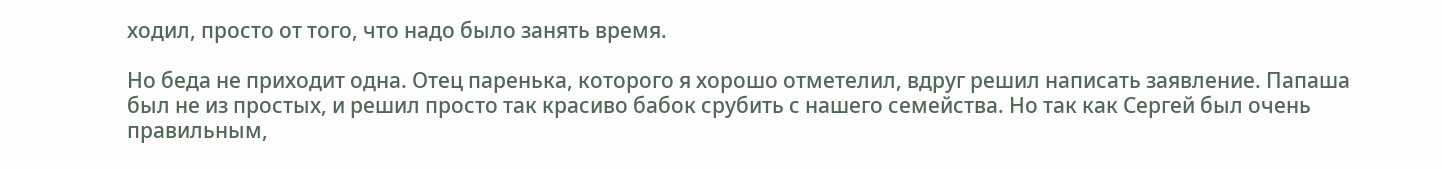ходил, просто от того, что надо было занять время.

Но беда не приходит одна. Отец паренька, которого я хорошо отметелил, вдруг решил написать заявление. Папаша был не из простых, и решил просто так красиво бабок срубить с нашего семейства. Но так как Сергей был очень правильным,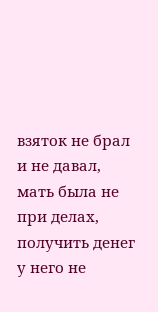взяток не брал и не давал, мать была не при делах, получить денег у него не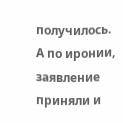получилось. А по иронии, заявление приняли и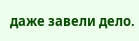даже завели дело.